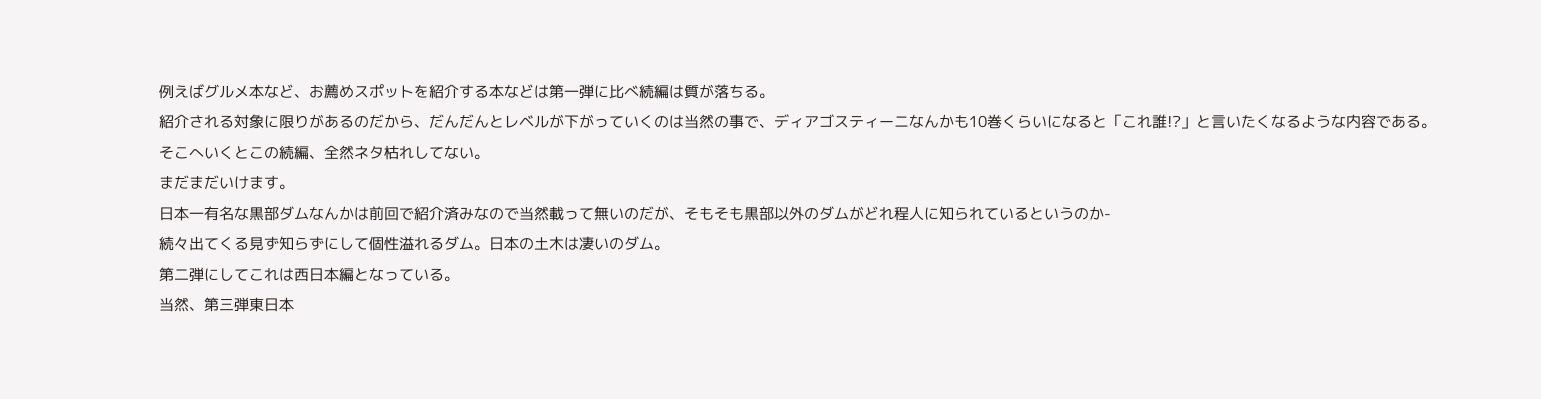例えばグルメ本など、お薦めスポットを紹介する本などは第一弾に比べ続編は質が落ちる。
紹介される対象に限りがあるのだから、だんだんとレベルが下がっていくのは当然の事で、ディアゴスティーニなんかも10巻くらいになると「これ誰!?」と言いたくなるような内容である。
そこへいくとこの続編、全然ネタ枯れしてない。
まだまだいけます。
日本一有名な黒部ダムなんかは前回で紹介済みなので当然載って無いのだが、そもそも黒部以外のダムがどれ程人に知られているというのか-
続々出てくる見ず知らずにして個性溢れるダム。日本の土木は凄いのダム。
第二弾にしてこれは西日本編となっている。
当然、第三弾東日本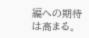編への期待は高まる。